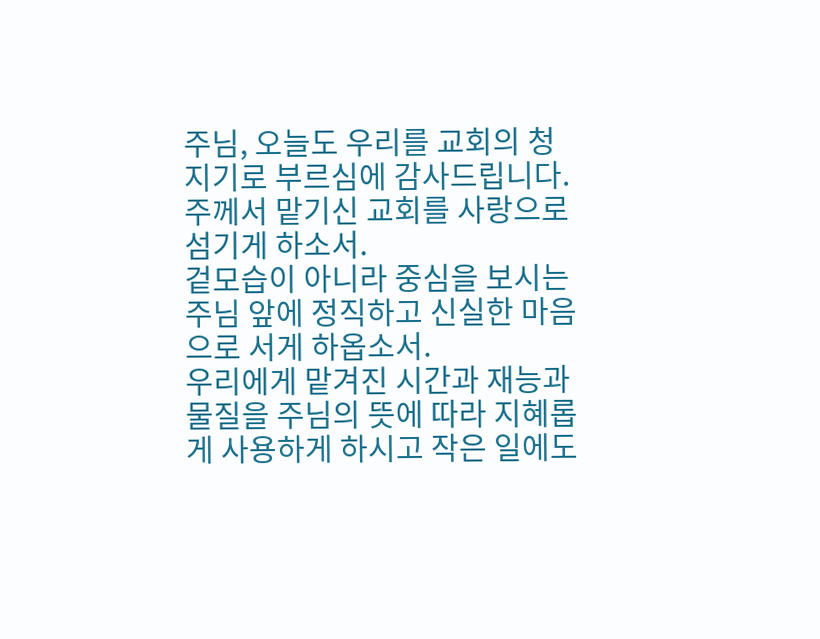주님, 오늘도 우리를 교회의 청지기로 부르심에 감사드립니다.
주께서 맡기신 교회를 사랑으로 섬기게 하소서.
겉모습이 아니라 중심을 보시는 주님 앞에 정직하고 신실한 마음으로 서게 하옵소서.
우리에게 맡겨진 시간과 재능과 물질을 주님의 뜻에 따라 지혜롭게 사용하게 하시고 작은 일에도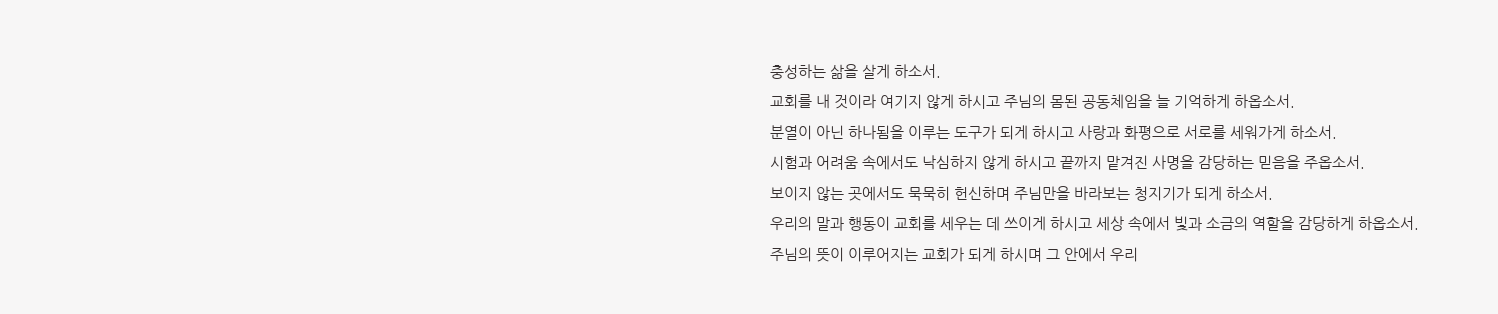충성하는 삶을 살게 하소서.
교회를 내 것이라 여기지 않게 하시고 주님의 몸된 공동체임을 늘 기억하게 하옵소서.
분열이 아닌 하나됨을 이루는 도구가 되게 하시고 사랑과 화평으로 서로를 세워가게 하소서.
시험과 어려움 속에서도 낙심하지 않게 하시고 끝까지 맡겨진 사명을 감당하는 믿음을 주옵소서.
보이지 않는 곳에서도 묵묵히 헌신하며 주님만을 바라보는 청지기가 되게 하소서.
우리의 말과 행동이 교회를 세우는 데 쓰이게 하시고 세상 속에서 빛과 소금의 역할을 감당하게 하옵소서.
주님의 뜻이 이루어지는 교회가 되게 하시며 그 안에서 우리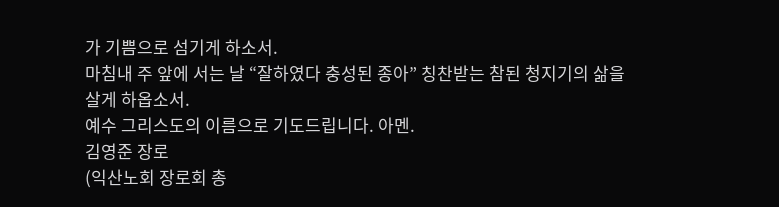가 기쁨으로 섬기게 하소서.
마침내 주 앞에 서는 날 “잘하였다 충성된 종아” 칭찬받는 참된 청지기의 삶을 살게 하옵소서.
예수 그리스도의 이름으로 기도드립니다. 아멘.
김영준 장로
(익산노회 장로회 총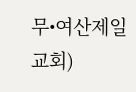무•여산제일교회)